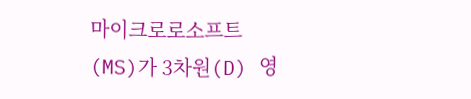마이크로로소프트(MS)가 3차원(D) 영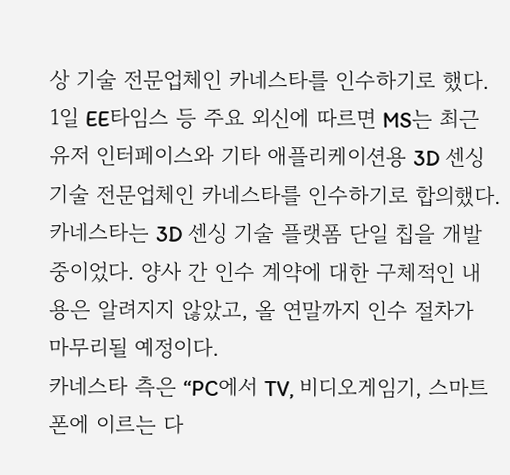상 기술 전문업체인 카네스타를 인수하기로 했다.
1일 EE타임스 등 주요 외신에 따르면 MS는 최근 유저 인터페이스와 기타 애플리케이션용 3D 센싱 기술 전문업체인 카네스타를 인수하기로 합의했다.
카네스타는 3D 센싱 기술 플랫폼 단일 칩을 개발 중이었다. 양사 간 인수 계약에 대한 구체적인 내용은 알려지지 않았고, 올 연말까지 인수 절차가 마무리될 예정이다.
카네스타 측은 “PC에서 TV, 비디오게임기, 스마트폰에 이르는 다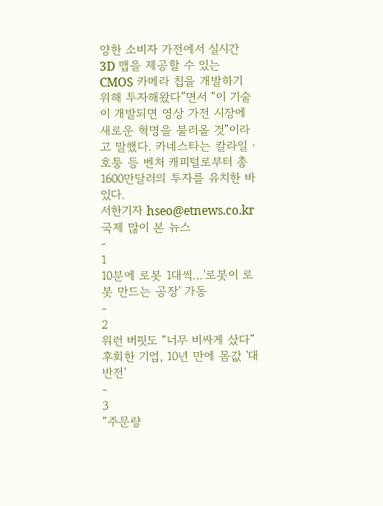양한 소비자 가전에서 실시간 3D 맵을 제공할 수 있는 CMOS 카메라 칩을 개발하기 위해 투자해왔다”면서 “이 기술이 개발되면 영상 가전 시장에 새로운 혁명을 불러올 것”이라고 말했다. 카네스타는 칼라일 · 호퉁 등 벤처 캐피털로부터 총 1600만달러의 투자를 유치한 바 있다.
서한기자 hseo@etnews.co.kr
국제 많이 본 뉴스
-
1
10분에 로봇 1대씩…'로봇이 로봇 만드는 공장' 가동
-
2
워런 버핏도 “너무 비싸게 샀다” 후회한 기업, 10년 만에 몸값 '대반전'
-
3
“주문량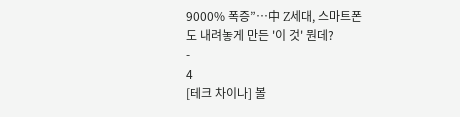9000% 폭증”…中 Z세대, 스마트폰도 내려놓게 만든 '이 것' 뭔데?
-
4
[테크 차이나] 볼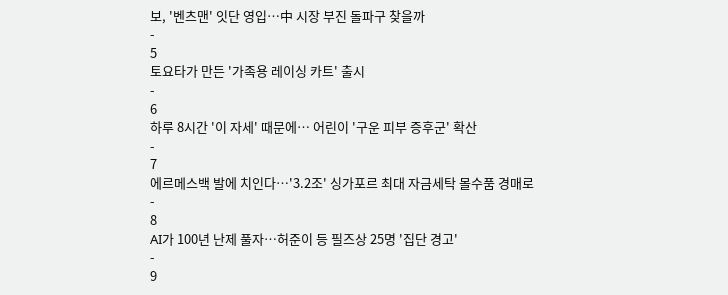보, '벤츠맨' 잇단 영입…中 시장 부진 돌파구 찾을까
-
5
토요타가 만든 '가족용 레이싱 카트' 출시
-
6
하루 8시간 '이 자세' 때문에… 어린이 '구운 피부 증후군' 확산
-
7
에르메스백 발에 치인다…'3.2조' 싱가포르 최대 자금세탁 몰수품 경매로
-
8
AI가 100년 난제 풀자…허준이 등 필즈상 25명 '집단 경고'
-
9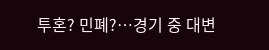투혼? 민폐?…경기 중 대변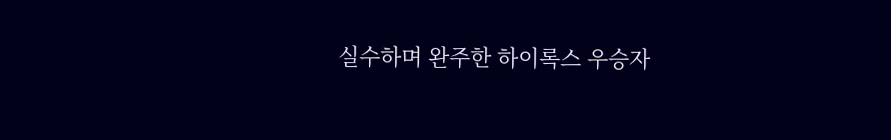실수하며 완주한 하이록스 우승자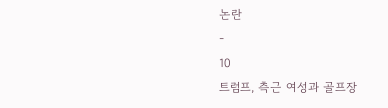논란
-
10
트럼프, 측근 여성과 골프장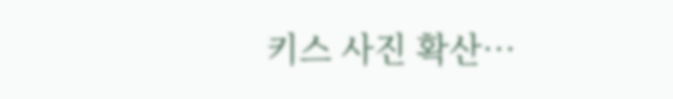키스 사진 확산…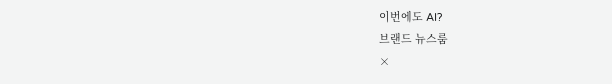이번에도 AI?
브랜드 뉴스룸
×